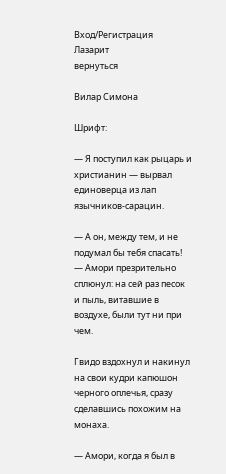Вход/Регистрация
Лазарит
вернуться

Вилар Симона

Шрифт:

— Я поступил как рыцарь и христианин — вырвал единоверца из лап язычников-сарацин.

— А он, между тем, и не подумал бы тебя спасать! — Амори презрительно сплюнул: на сей раз песок и пыль, витавшие в воздухе, были тут ни при чем.

Гвидо вздохнул и накинул на свои кудри капюшон черного оплечья, сразу сделавшись похожим на монаха.

— Амори, когда я был в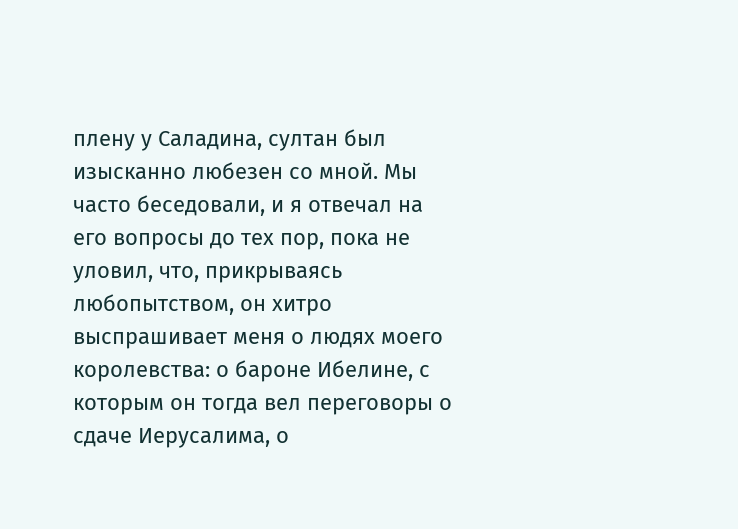плену у Саладина, султан был изысканно любезен со мной. Мы часто беседовали, и я отвечал на его вопросы до тех пор, пока не уловил, что, прикрываясь любопытством, он хитро выспрашивает меня о людях моего королевства: о бароне Ибелине, с которым он тогда вел переговоры о сдаче Иерусалима, о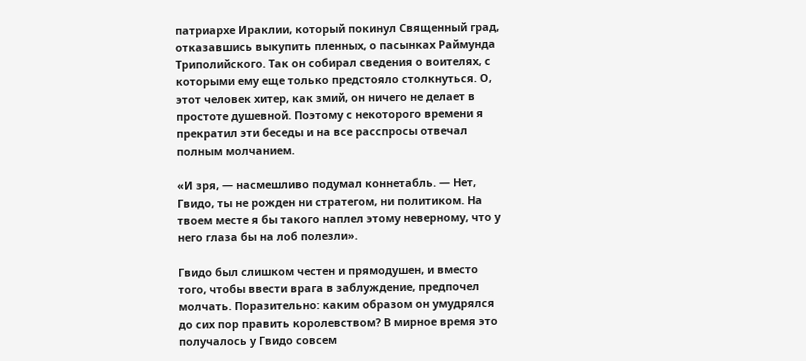патриархе Ираклии, который покинул Священный град, отказавшись выкупить пленных, о пасынках Раймунда Триполийского. Так он собирал сведения о воителях, с которыми ему еще только предстояло столкнуться. О, этот человек хитер, как змий, он ничего не делает в простоте душевной. Поэтому с некоторого времени я прекратил эти беседы и на все расспросы отвечал полным молчанием.

«И зря, — насмешливо подумал коннетабль. — Нет, Гвидо, ты не рожден ни стратегом, ни политиком. На твоем месте я бы такого наплел этому неверному, что у него глаза бы на лоб полезли».

Гвидо был слишком честен и прямодушен, и вместо того, чтобы ввести врага в заблуждение, предпочел молчать. Поразительно: каким образом он умудрялся до сих пор править королевством? В мирное время это получалось у Гвидо совсем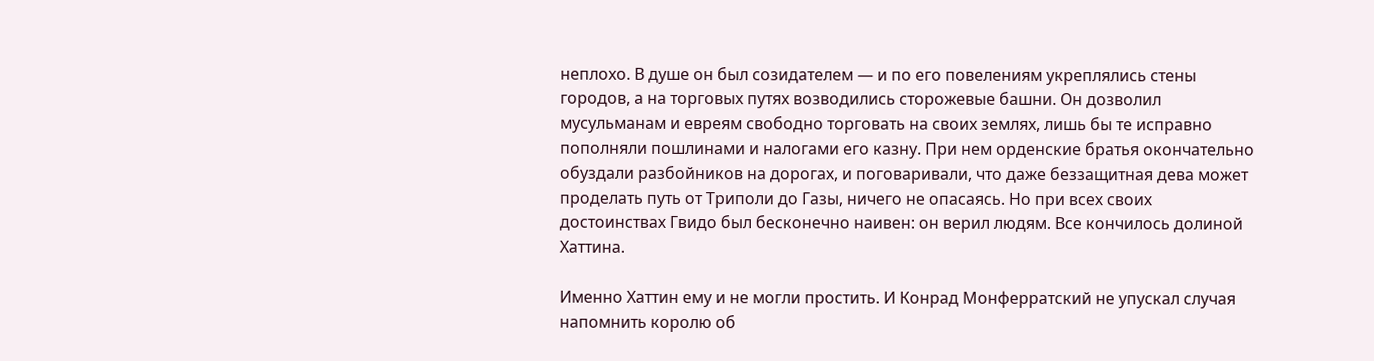неплохо. В душе он был созидателем — и по его повелениям укреплялись стены городов, а на торговых путях возводились сторожевые башни. Он дозволил мусульманам и евреям свободно торговать на своих землях, лишь бы те исправно пополняли пошлинами и налогами его казну. При нем орденские братья окончательно обуздали разбойников на дорогах, и поговаривали, что даже беззащитная дева может проделать путь от Триполи до Газы, ничего не опасаясь. Но при всех своих достоинствах Гвидо был бесконечно наивен: он верил людям. Все кончилось долиной Хаттина.

Именно Хаттин ему и не могли простить. И Конрад Монферратский не упускал случая напомнить королю об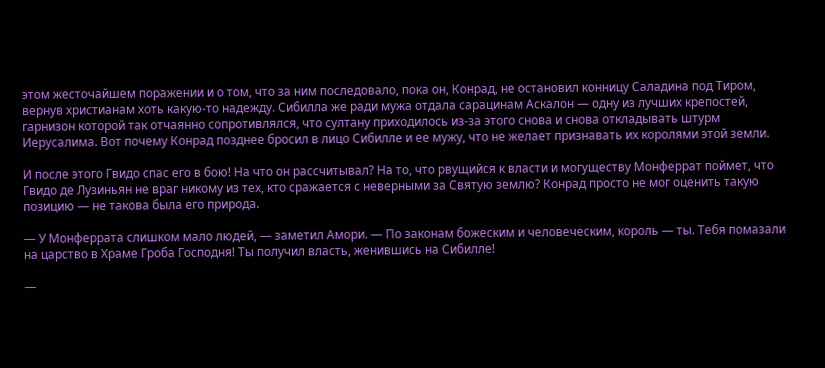этом жесточайшем поражении и о том, что за ним последовало, пока он, Конрад, не остановил конницу Саладина под Тиром, вернув христианам хоть какую-то надежду. Сибилла же ради мужа отдала сарацинам Аскалон — одну из лучших крепостей, гарнизон которой так отчаянно сопротивлялся, что султану приходилось из-за этого снова и снова откладывать штурм Иерусалима. Вот почему Конрад позднее бросил в лицо Сибилле и ее мужу, что не желает признавать их королями этой земли.

И после этого Гвидо спас его в бою! На что он рассчитывал? На то, что рвущийся к власти и могуществу Монферрат поймет, что Гвидо де Лузиньян не враг никому из тех, кто сражается с неверными за Святую землю? Конрад просто не мог оценить такую позицию — не такова была его природа.

— У Монферрата слишком мало людей, — заметил Амори. — По законам божеским и человеческим, король — ты. Тебя помазали на царство в Храме Гроба Господня! Ты получил власть, женившись на Сибилле!

—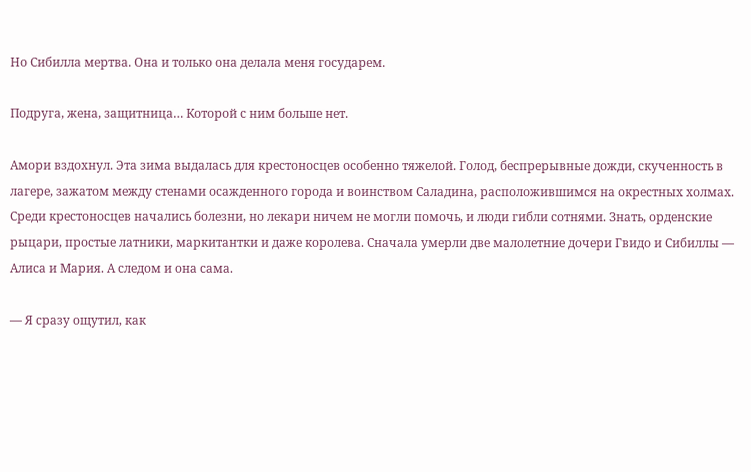Но Сибилла мертва. Она и только она делала меня государем.

Подруга, жена, защитница… Которой с ним больше нет.

Амори вздохнул. Эта зима выдалась для крестоносцев особенно тяжелой. Голод, беспрерывные дожди, скученность в лагере, зажатом между стенами осажденного города и воинством Саладина, расположившимся на окрестных холмах. Среди крестоносцев начались болезни, но лекари ничем не могли помочь, и люди гибли сотнями. Знать, орденские рыцари, простые латники, маркитантки и даже королева. Сначала умерли две малолетние дочери Гвидо и Сибиллы — Алиса и Мария. А следом и она сама.

— Я сразу ощутил, как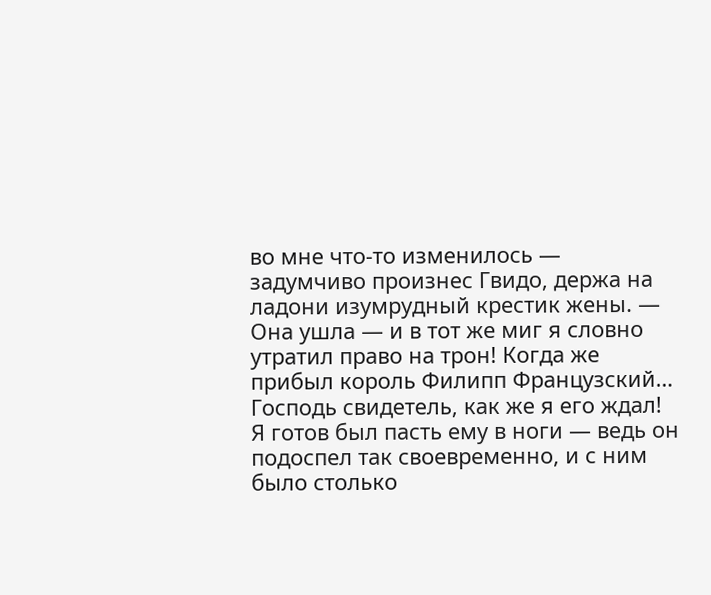во мне что-то изменилось — задумчиво произнес Гвидо, держа на ладони изумрудный крестик жены. — Она ушла — и в тот же миг я словно утратил право на трон! Когда же прибыл король Филипп Французский… Господь свидетель, как же я его ждал! Я готов был пасть ему в ноги — ведь он подоспел так своевременно, и с ним было столько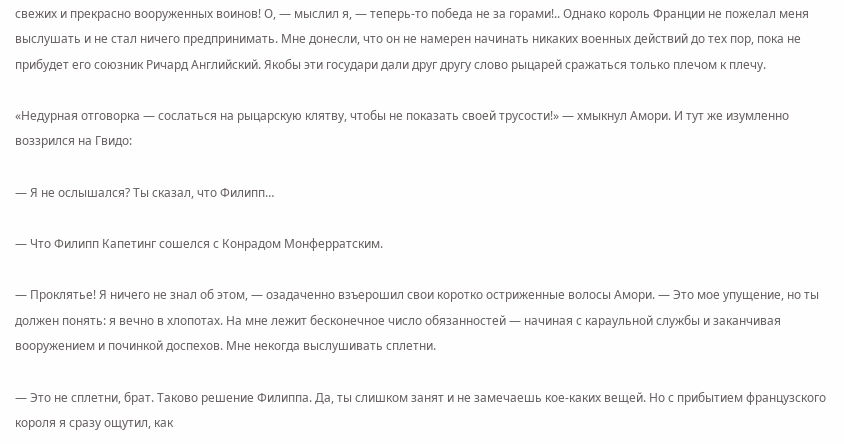свежих и прекрасно вооруженных воинов! О, — мыслил я, — теперь-то победа не за горами!.. Однако король Франции не пожелал меня выслушать и не стал ничего предпринимать. Мне донесли, что он не намерен начинать никаких военных действий до тех пор, пока не прибудет его союзник Ричард Английский. Якобы эти государи дали друг другу слово рыцарей сражаться только плечом к плечу.

«Недурная отговорка — сослаться на рыцарскую клятву, чтобы не показать своей трусости!» — хмыкнул Амори. И тут же изумленно воззрился на Гвидо:

— Я не ослышался? Ты сказал, что Филипп…

— Что Филипп Капетинг сошелся с Конрадом Монферратским.

— Проклятье! Я ничего не знал об этом, — озадаченно взъерошил свои коротко остриженные волосы Амори. — Это мое упущение, но ты должен понять: я вечно в хлопотах. На мне лежит бесконечное число обязанностей — начиная с караульной службы и заканчивая вооружением и починкой доспехов. Мне некогда выслушивать сплетни.

— Это не сплетни, брат. Таково решение Филиппа. Да, ты слишком занят и не замечаешь кое-каких вещей. Но с прибытием французского короля я сразу ощутил, как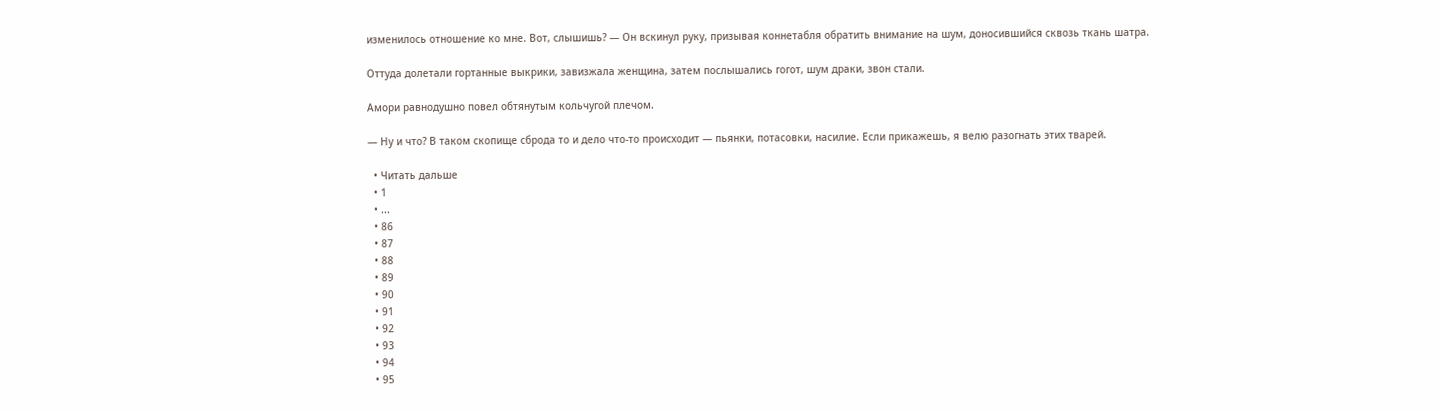изменилось отношение ко мне. Вот, слышишь? — Он вскинул руку, призывая коннетабля обратить внимание на шум, доносившийся сквозь ткань шатра.

Оттуда долетали гортанные выкрики, завизжала женщина, затем послышались гогот, шум драки, звон стали.

Амори равнодушно повел обтянутым кольчугой плечом.

— Ну и что? В таком скопище сброда то и дело что-то происходит — пьянки, потасовки, насилие. Если прикажешь, я велю разогнать этих тварей.

  • Читать дальше
  • 1
  • ...
  • 86
  • 87
  • 88
  • 89
  • 90
  • 91
  • 92
  • 93
  • 94
  • 95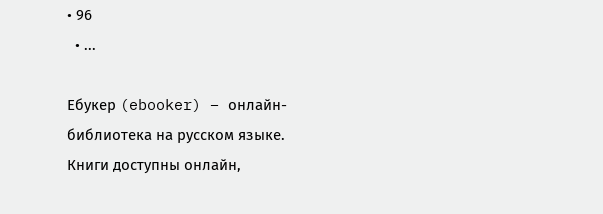• 96
  • ...

Ебукер (ebooker) – онлайн-библиотека на русском языке. Книги доступны онлайн,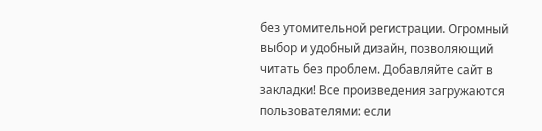без утомительной регистрации. Огромный выбор и удобный дизайн, позволяющий читать без проблем. Добавляйте сайт в закладки! Все произведения загружаются пользователями: если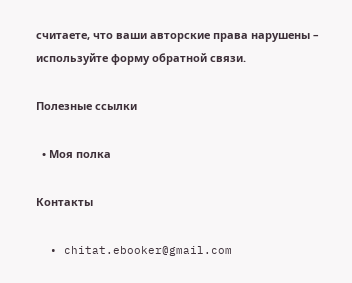считаете, что ваши авторские права нарушены – используйте форму обратной связи.

Полезные ссылки

  • Моя полка

Контакты

  • chitat.ebooker@gmail.com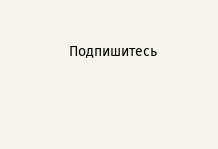Подпишитесь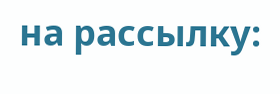на рассылку: